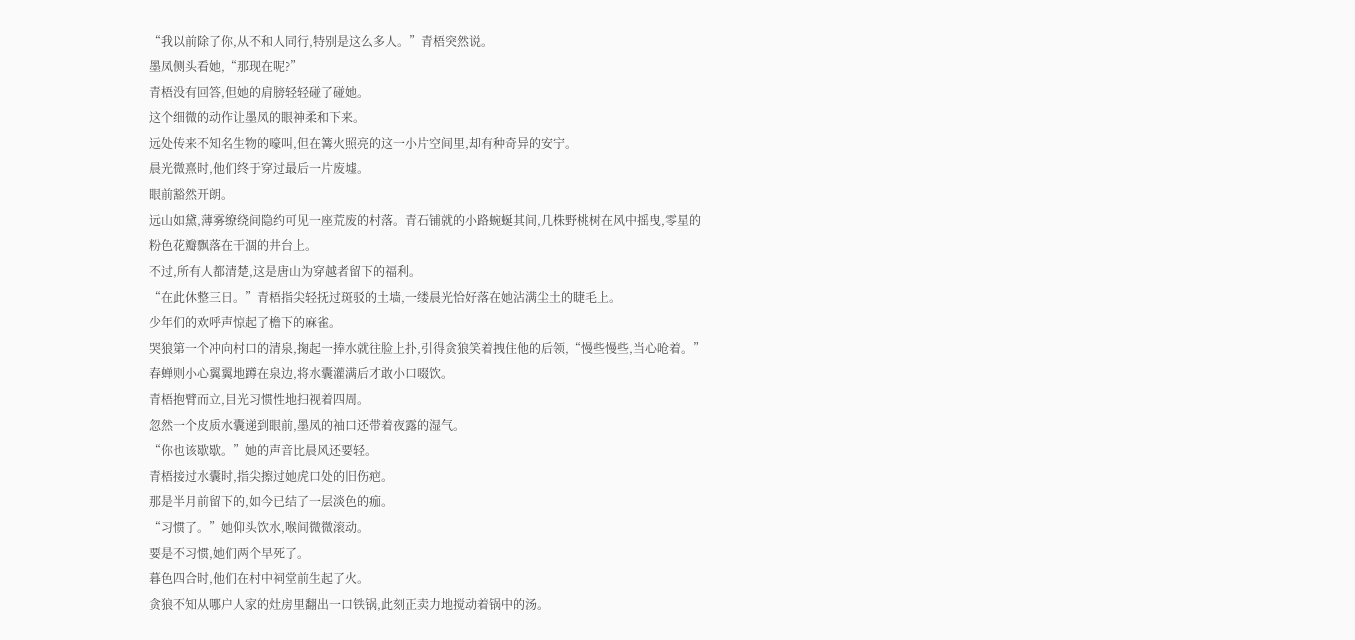“我以前除了你,从不和人同行,特别是这么多人。”青梧突然说。
墨凤侧头看她,“那现在呢?”
青梧没有回答,但她的肩膀轻轻碰了碰她。
这个细微的动作让墨凤的眼神柔和下来。
远处传来不知名生物的嚎叫,但在篝火照亮的这一小片空间里,却有种奇异的安宁。
晨光微熹时,他们终于穿过最后一片废墟。
眼前豁然开朗。
远山如黛,薄雾缭绕间隐约可见一座荒废的村落。青石铺就的小路蜿蜒其间,几株野桃树在风中摇曳,零星的粉色花瓣飘落在干涸的井台上。
不过,所有人都清楚,这是唐山为穿越者留下的福利。
“在此休整三日。”青梧指尖轻抚过斑驳的土墙,一缕晨光恰好落在她沾满尘土的睫毛上。
少年们的欢呼声惊起了檐下的麻雀。
哭狼第一个冲向村口的清泉,掬起一捧水就往脸上扑,引得贪狼笑着拽住他的后领,“慢些慢些,当心呛着。”
春蝉则小心翼翼地蹲在泉边,将水囊灌满后才敢小口啜饮。
青梧抱臂而立,目光习惯性地扫视着四周。
忽然一个皮质水囊递到眼前,墨凤的袖口还带着夜露的湿气。
“你也该歇歇。”她的声音比晨风还要轻。
青梧接过水囊时,指尖擦过她虎口处的旧伤疤。
那是半月前留下的,如今已结了一层淡色的痂。
“习惯了。”她仰头饮水,喉间微微滚动。
要是不习惯,她们两个早死了。
暮色四合时,他们在村中祠堂前生起了火。
贪狼不知从哪户人家的灶房里翻出一口铁锅,此刻正卖力地搅动着锅中的汤。